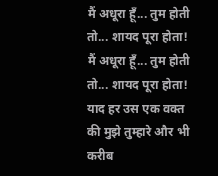मैं अधूरा हूँ... तुम होती तो... शायद पूरा होता! मैं अधूरा हूँ... तुम होती तो... शायद पूरा होता!
याद हर उस एक वक्त की मुझे तुम्हारे और भी करीब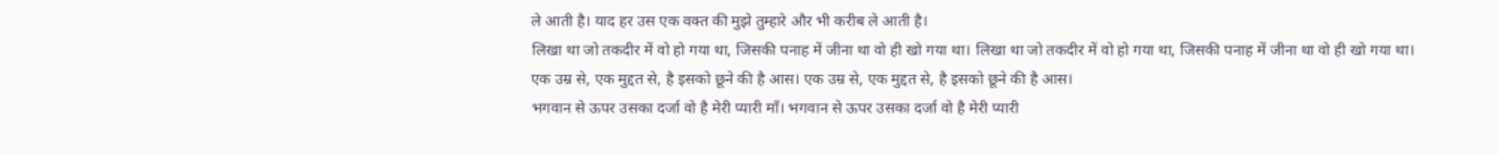ले आती है। याद हर उस एक वक्त की मुझे तुम्हारे और भी करीब ले आती है।
लिखा था जो तकदीर में वो हो गया था, जिसकी पनाह में जीना था वो ही खो गया था। लिखा था जो तकदीर में वो हो गया था, जिसकी पनाह में जीना था वो ही खो गया था।
एक उम्र से, एक मुद्दत से, है इसको छूने की है आस। एक उम्र से, एक मुद्दत से, है इसको छूने की है आस।
भगवान से ऊपर उसका दर्जा वो है मेरी प्यारी माँ। भगवान से ऊपर उसका दर्जा वो है मेरी प्यारी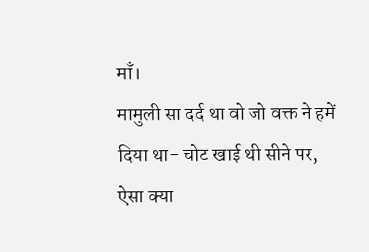माँ।
मामुली सा दर्द था वो जो वक्त ने हमें दिया था- चोट खाई थी सीने पर, ऐसा क्या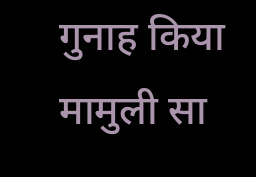गुनाह किया मामुली सा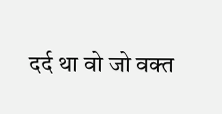दर्द था वो जो वक्त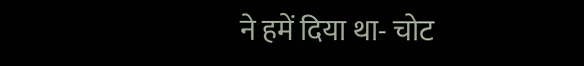ने हमें दिया था- चोट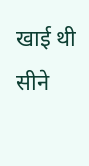खाई थी सीने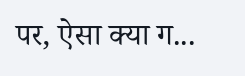पर, ऐसा क्या ग...